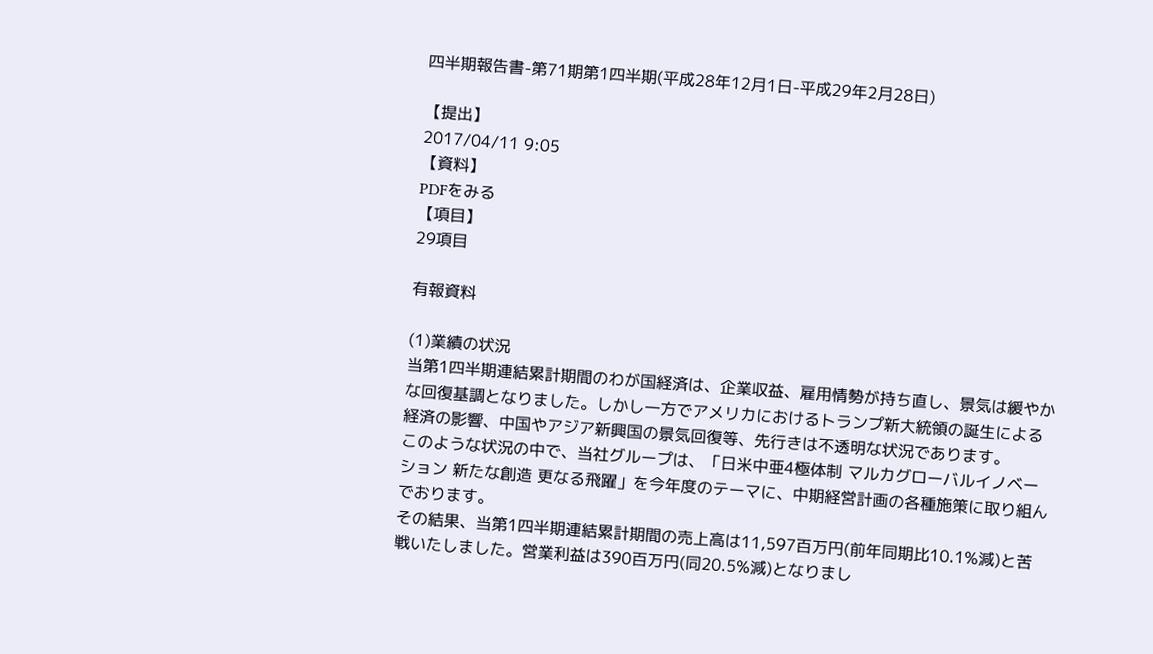四半期報告書-第71期第1四半期(平成28年12月1日-平成29年2月28日)

【提出】
2017/04/11 9:05
【資料】
PDFをみる
【項目】
29項目

有報資料

(1)業績の状況
当第1四半期連結累計期間のわが国経済は、企業収益、雇用情勢が持ち直し、景気は緩やかな回復基調となりました。しかし一方でアメリカにおけるトランプ新大統領の誕生による経済の影響、中国やアジア新興国の景気回復等、先行きは不透明な状況であります。
このような状況の中で、当社グループは、「日米中亜4極体制 マルカグローバルイノベーション 新たな創造 更なる飛躍」を今年度のテーマに、中期経営計画の各種施策に取り組んでおります。
その結果、当第1四半期連結累計期間の売上高は11,597百万円(前年同期比10.1%減)と苦戦いたしました。営業利益は390百万円(同20.5%減)となりまし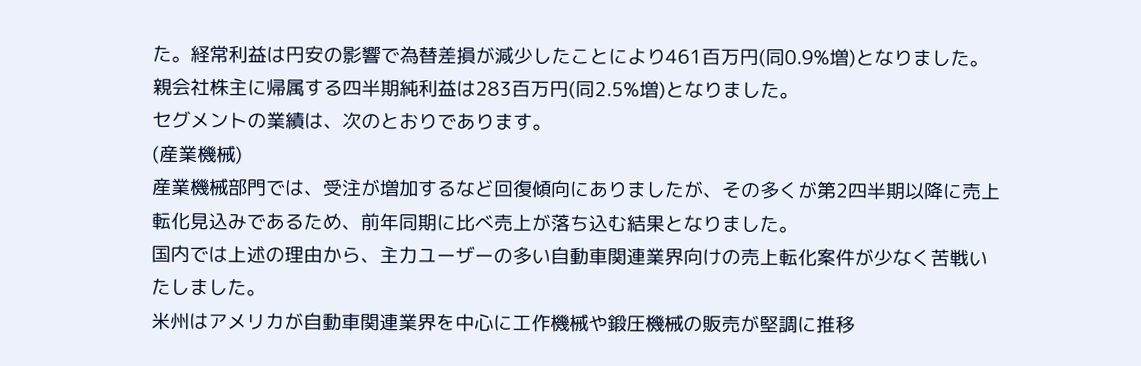た。経常利益は円安の影響で為替差損が減少したことにより461百万円(同0.9%増)となりました。親会社株主に帰属する四半期純利益は283百万円(同2.5%増)となりました。
セグメントの業績は、次のとおりであります。
(産業機械)
産業機械部門では、受注が増加するなど回復傾向にありましたが、その多くが第2四半期以降に売上転化見込みであるため、前年同期に比べ売上が落ち込む結果となりました。
国内では上述の理由から、主力ユーザーの多い自動車関連業界向けの売上転化案件が少なく苦戦いたしました。
米州はアメリカが自動車関連業界を中心に工作機械や鍛圧機械の販売が堅調に推移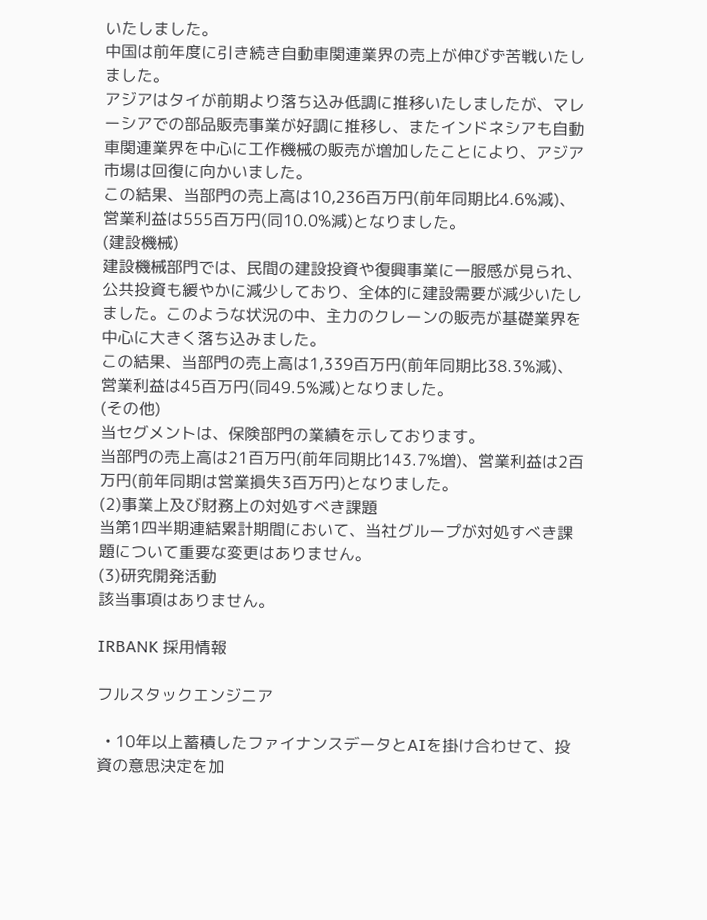いたしました。
中国は前年度に引き続き自動車関連業界の売上が伸びず苦戦いたしました。
アジアはタイが前期より落ち込み低調に推移いたしましたが、マレーシアでの部品販売事業が好調に推移し、またインドネシアも自動車関連業界を中心に工作機械の販売が増加したことにより、アジア市場は回復に向かいました。
この結果、当部門の売上高は10,236百万円(前年同期比4.6%減)、営業利益は555百万円(同10.0%減)となりました。
(建設機械)
建設機械部門では、民間の建設投資や復興事業に一服感が見られ、公共投資も緩やかに減少しており、全体的に建設需要が減少いたしました。このような状況の中、主力のクレーンの販売が基礎業界を中心に大きく落ち込みました。
この結果、当部門の売上高は1,339百万円(前年同期比38.3%減)、営業利益は45百万円(同49.5%減)となりました。
(その他)
当セグメントは、保険部門の業績を示しております。
当部門の売上高は21百万円(前年同期比143.7%増)、営業利益は2百万円(前年同期は営業損失3百万円)となりました。
(2)事業上及び財務上の対処すべき課題
当第1四半期連結累計期間において、当社グループが対処すべき課題について重要な変更はありません。
(3)研究開発活動
該当事項はありません。

IRBANK 採用情報

フルスタックエンジニア

  • 10年以上蓄積したファイナンスデータとAIを掛け合わせて、投資の意思決定を加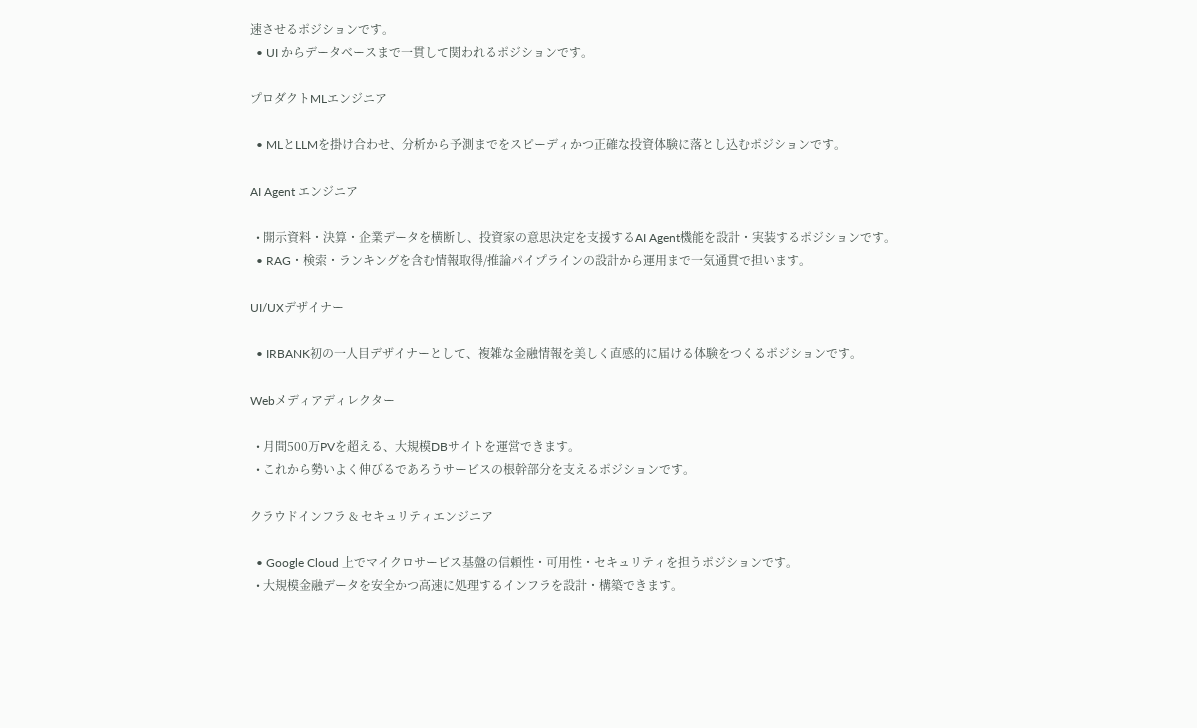速させるポジションです。
  • UI からデータベースまで一貫して関われるポジションです。

プロダクトMLエンジニア

  • MLとLLMを掛け合わせ、分析から予測までをスピーディかつ正確な投資体験に落とし込むポジションです。

AI Agent エンジニア

  • 開示資料・決算・企業データを横断し、投資家の意思決定を支援するAI Agent機能を設計・実装するポジションです。
  • RAG・検索・ランキングを含む情報取得/推論パイプラインの設計から運用まで一気通貫で担います。

UI/UXデザイナー

  • IRBANK初の一人目デザイナーとして、複雑な金融情報を美しく直感的に届ける体験をつくるポジションです。

Webメディアディレクター

  • 月間500万PVを超える、大規模DBサイトを運営できます。
  • これから勢いよく伸びるであろうサービスの根幹部分を支えるポジションです。

クラウドインフラ & セキュリティエンジニア

  • Google Cloud 上でマイクロサービス基盤の信頼性・可用性・セキュリティを担うポジションです。
  • 大規模金融データを安全かつ高速に処理するインフラを設計・構築できます。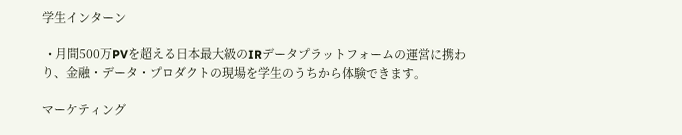学生インターン

  • 月間500万PVを超える日本最大級のIRデータプラットフォームの運営に携わり、金融・データ・プロダクトの現場を学生のうちから体験できます。

マーケティング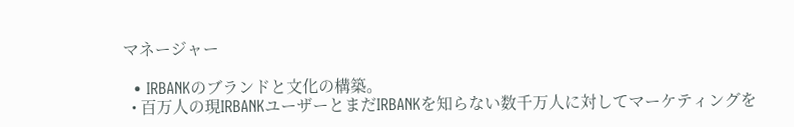マネージャー

  • IRBANKのブランドと文化の構築。
  • 百万人の現IRBANKユーザーとまだIRBANKを知らない数千万人に対してマーケティングを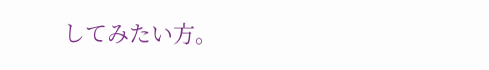してみたい方。